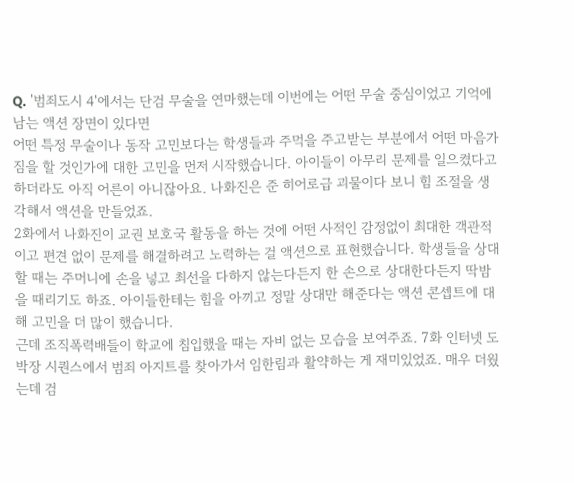Q. '범죄도시 4'에서는 단검 무술을 연마했는데 이번에는 어떤 무술 중심이었고 기억에 남는 액션 장면이 있다면
어떤 특정 무술이나 동작 고민보다는 학생들과 주먹을 주고받는 부분에서 어떤 마음가짐을 할 것인가에 대한 고민을 먼저 시작했습니다. 아이들이 아무리 문제를 일으켰다고 하더라도 아직 어른이 아니잖아요. 나화진은 준 히어로급 괴물이다 보니 힘 조절을 생각해서 액션을 만들었죠.
2화에서 나화진이 교권 보호국 활동을 하는 것에 어떤 사적인 감정없이 최대한 객관적이고 편견 없이 문제를 해결하려고 노력하는 걸 액션으로 표현했습니다. 학생들을 상대할 때는 주머니에 손을 넣고 최선을 다하지 않는다든지 한 손으로 상대한다든지 딱밤을 때리기도 하죠. 아이들한테는 힘을 아끼고 정말 상대만 해준다는 액션 콘셉트에 대해 고민을 더 많이 했습니다.
근데 조직폭력배들이 학교에 침입했을 때는 자비 없는 모습을 보여주죠. 7화 인터넷 도박장 시퀀스에서 범죄 아지트를 찾아가서 임한림과 활약하는 게 재미있었죠. 매우 더웠는데 검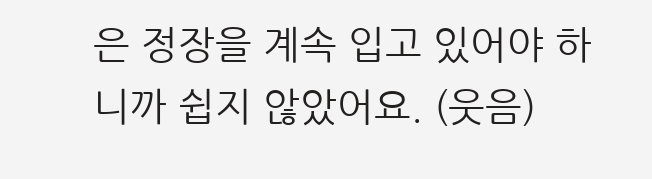은 정장을 계속 입고 있어야 하니까 쉽지 않았어요. (웃음)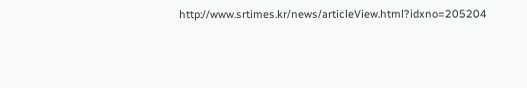http://www.srtimes.kr/news/articleView.html?idxno=205204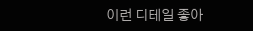이런 디테일 좋아